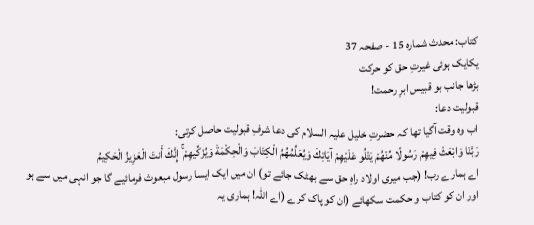کتاب: محدث شمارہ 15 - صفحہ 37
یکایک ہوئی غیرتِ حق کو حرکت
بڑھا جانب بو قبیس ابرِ رحمت!
قبولیت دعا:
اب وہ وقت آگیا تھا کہ حضرتِ خلیل علیہ السلام کی دعا شرفِ قبولیت حاصل کرتی:
رَبَّنَا وَابْعَثْ فِيهِمْ رَسُولًا مِّنْهُمْ يَتْلُو عَلَيْهِمْ آيَاتِكَ وَيُعَلِّمُهُمُ الْكِتَابَ وَالْحِكْمَةَ وَيُزَكِّيهِمْ ۚ إِنَّكَ أَنتَ الْعَزِيزُ الْحَكِيمُ
اے ہمارے رب! (جب میری اولاد راہِ حق سے بھٹک جائے تو) ان میں ایک ایسا رسول مبعوث فرمائیے گا جو انہی میں سے ہو اور ان کو کتاب و حکمت سکھائے (ان کو پاک کرے (اے اللہ! ہماری یہ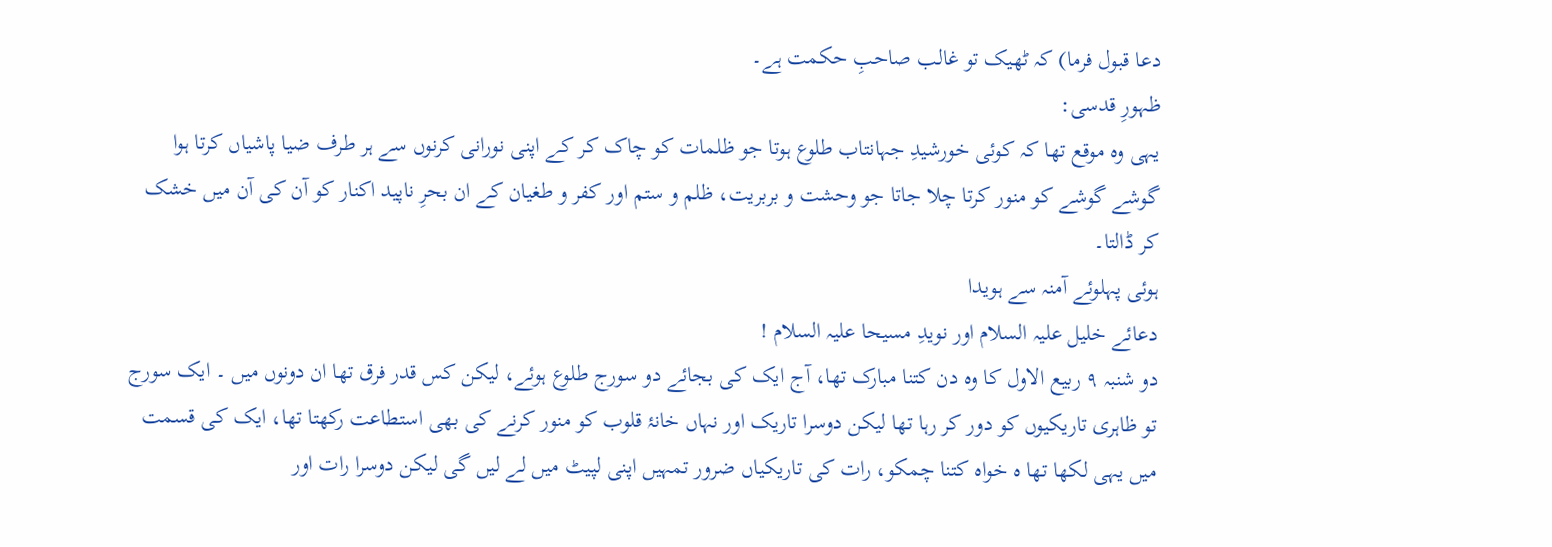دعا قبول فرما) کہ ٹھیک تو غالب صاحبِ حکمت ہے۔
ظہورِ قدسی:
یہی وہ موقع تھا کہ کوئی خورشیدِ جہانتاب طلوع ہوتا جو ظلمات کو چاک کر کے اپنی نورانی کرنوں سے ہر طرف ضیا پاشیاں کرتا ہوا گوشے گوشے کو منور کرتا چلا جاتا جو وحشت و بربریت، ظلم و ستم اور کفر و طغیان کے ان بحرِ ناپید اکنار کو آن کی آن میں خشک کر ڈالتا۔
ہوئی پہلوئے آمنہ سے ہویدا
دعائے خلیل علیہ السلام اور نویدِ مسیحا علیہ السلام !
دو شنبہ ۹ ربیع الاول کا وہ دن کتنا مبارک تھا، آج ایک کی بجائے دو سورج طلوع ہوئے، لیکن کس قدر فرق تھا ان دونوں میں ۔ ایک سورج تو ظاہری تاریکیوں کو دور کر رہا تھا لیکن دوسرا تاریک اور نہاں خانۂ قلوب کو منور کرنے کی بھی استطاعت رکھتا تھا، ایک کی قسمت میں یہی لکھا تھا ہ خواہ کتنا چمکو، رات کی تاریکیاں ضرور تمہیں اپنی لپیٹ میں لے لیں گی لیکن دوسرا رات اور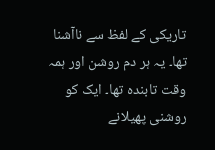تاریکی کے لفظ سے ناآشنا تھا۔ یہ ہر دم روشن اور ہمہ وقت تابندہ تھا۔ ایک کو روشنی پھیلانے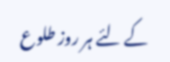کے لئے ہر روز طلوع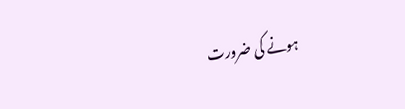ہونے کی ضرورت